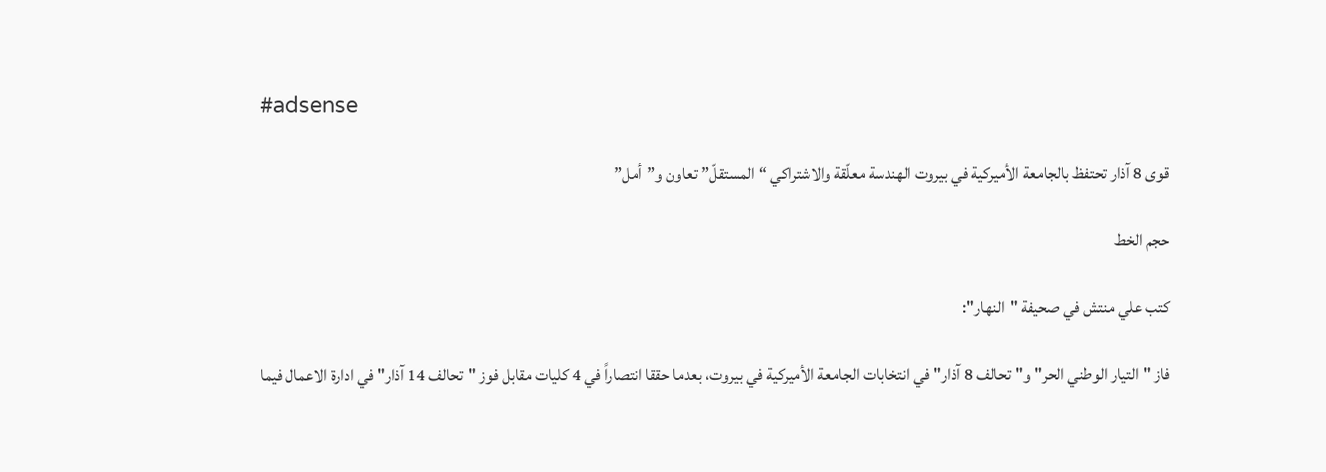#adsense

قوى 8 آذار تحتفظ بالجامعة الأميركية في بيروت الهندسة معلّقة والاشتراكي “المستقلّ” تعاون و”أمل”

حجم الخط

كتب علي منتش في صحيفة "النهار":

فاز "التيار الوطني الحر" و"تحالف 8 آذار" في انتخابات الجامعة الأميركية في بيروت، بعدما حققا انتصاراً في 4 كليات مقابل فوز "تحالف 14 آذار" في ادارة الاعمال فيما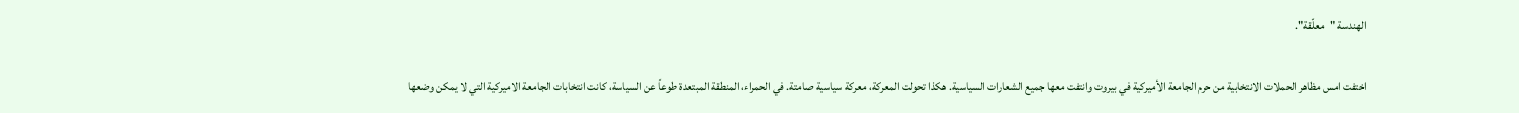الهندسة "معلّقة".

اختفت امس مظاهر الحملات الانتخابية من حرم الجامعة الأميركية في بيروت وانتفت معها جميع الشعارات السياسية. هكذا تحولت المعركة، معركة سياسية صامتة. في الحمراء، المنطقة المبتعدة طوعاً عن السياسة، كانت انتخابات الجامعة الاميركية التي لا يمكن وضعها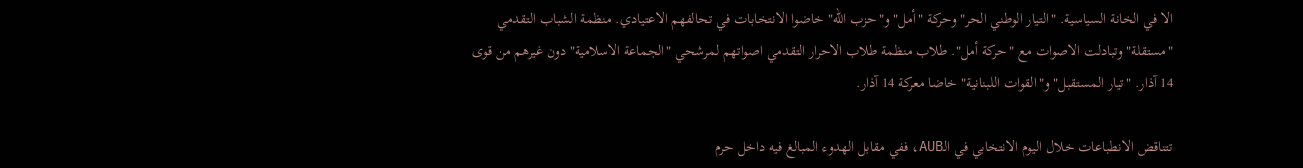الا في الخانة السياسية. "التيار الوطني الحر" وحركة "أمل" و"حزب الله" خاضوا الانتخابات في تحالفهم الاعتيادي. منظمة الشباب التقدمي "مستقلة" وتبادلت الاصوات مع "حركة أمل". طلاب منظمة طلاب الاحرار التقدمي اصواتهم لمرشحي "الجماعة الاسلامية" دون غيرهم من قوى 14 آذار. "تيار المستقبل" و"القوات اللبنانية" خاضا معركة 14 آذار.

تتناقض الانطباعات خلال اليوم الانتخابي في الـAUB، ففي مقابل الهدوء المبالغ فيه داخل حرم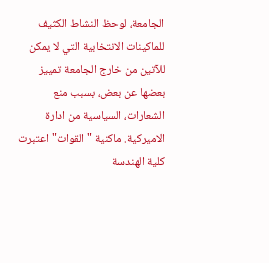الجامعة، لوحظ النشاط الكثيف للماكينات الانتخابية التي لا يمكن للآتين من خارج الجامعة تمييز بعضها عن بعض، بسبب منع الشعارات، السياسية من ادارة الاميركية. ماكنية "القوات" اعتبرت كلية الهندسة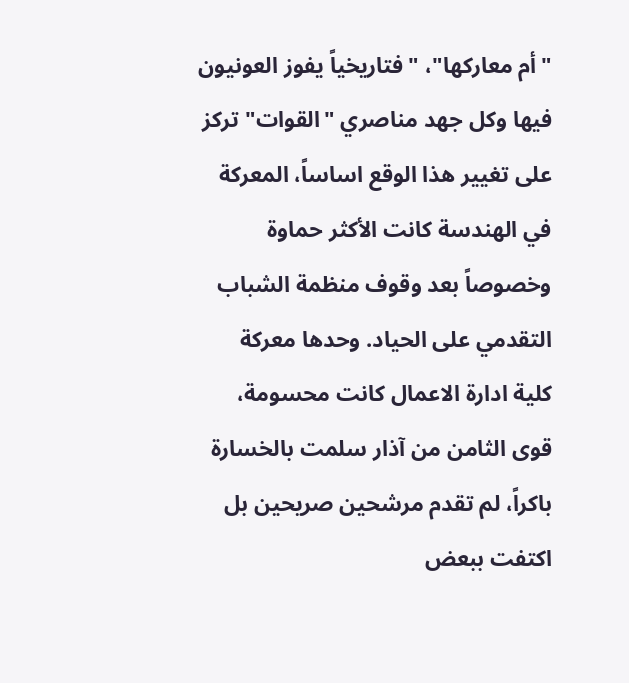"أم معاركها"، "فتاريخياً يفوز العونيون فيها وكل جهد مناصري "القوات" تركز على تغيير هذا الوقع اساساً، المعركة في الهندسة كانت الأكثر حماوة وخصوصاً بعد وقوف منظمة الشباب التقدمي على الحياد. وحدها معركة كلية ادارة الاعمال كانت محسومة، قوى الثامن من آذار سلمت بالخسارة باكراً، لم تقدم مرشحين صريحين بل اكتفت ببعض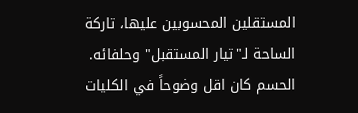المستقلين المحسوبين عليها، تاركة الساحة لـ"تيار المستقبل" وحلفائه. الحسم كان اقل وضوحاً في الكليات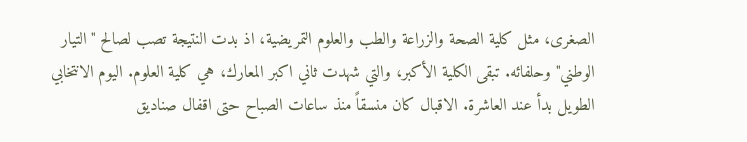الصغرى، مثل كلية الصحة والزراعة والطب والعلوم التمريضية، اذ بدت النتيجة تصب لصالح "التيار الوطني" وحلفائه. تبقى الكلية الأكبر، والتي شهدت ثاني اكبر المعارك، هي كلية العلوم. اليوم الانتخابي الطويل بدأ عند العاشرة. الاقبال كان منسقاً منذ ساعات الصباح حتى اقفال صناديق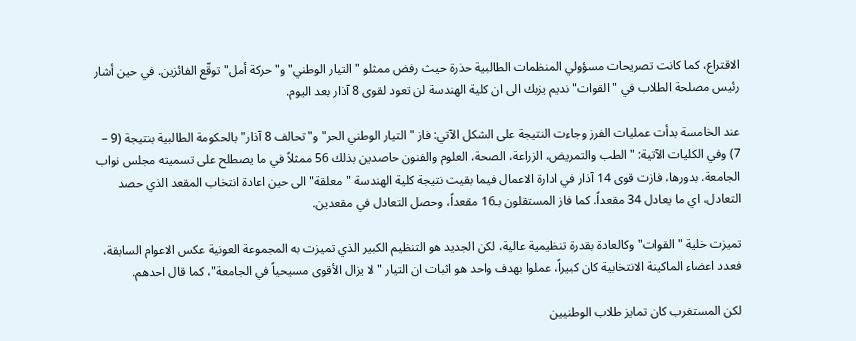الاقتراع، كما كانت تصريحات مسؤولي المنظمات الطالبية حذرة حيث رفض ممثلو "التيار الوطني" و"حركة أمل" توقّع الفائزين. في حين أشار رئيس مصلحة الطلاب في "القوات" نديم يزبك الى ان كلية الهندسة لن تعود لقوى 8 آذار بعد اليوم.

عند الخامسة بدأت عمليات الفرز وجاءت النتيجة على الشكل الآتي: فاز "التيار الوطني الحر" و"تحالف 8 آذار" بالحكومة الطالبية بنتيجة (9 – 7) وفي الكليات الآتية: "الطب والتمريض، الزراعة، الصحة، العلوم والفنون حاصدين بذلك 56 ممثلاً في ما يصطلح على تسميته مجلس نواب الجامعة. بدورها، فازت قوى 14 آذار في ادارة الاعمال فيما بقيت نتيجة كلية الهندسة "معلقة" الى حين اعادة انتخاب المقعد الذي حصد التعادل، اي ما يعادل 34 مقعداً. كما فاز المستقلون بـ16 مقعداً، وحصل التعادل في مقعدين.

تميزت خلية "القوات" وكالعادة بقدرة تنظيمية عالية، لكن الجديد هو التنظيم الكبير الذي تميزت به المجموعة العونية عكس الاعوام السابقة، فعدد اعضاء الماكينة الانتخابية كان كبيراً، عملوا بهدف واحد هو اثبات ان التيار "لا يزال الأقوى مسيحياً في الجامعة"، كما قال احدهم.

لكن المستغرب كان تمايز طلاب الوطنيين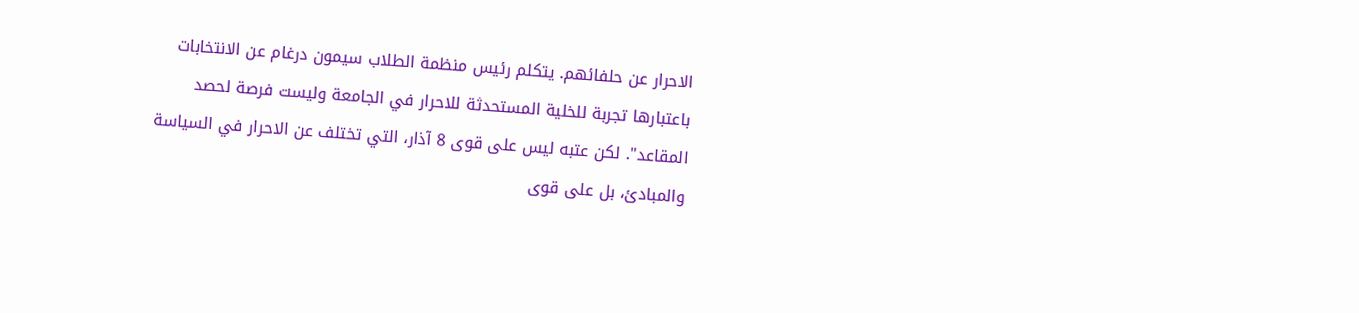الاحرار عن حلفائهم. يتكلم رئيس منظمة الطلاب سيمون درغام عن الانتخابات باعتبارها تجربة للخلية المستحدثة للاحرار في الجامعة وليست فرصة لحصد المقاعد". لكن عتبه ليس على قوى 8 آذار، التي تختلف عن الاحرار في السياسة والمبادئ، بل على قوى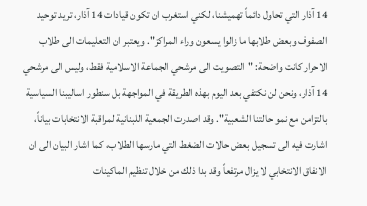14 آذار التي تحاول دائماً تهميشنا، لكني استغرب ان تكون قيادات 14 آذار، تريد توحيد الصفوف وبعض طلابها ما زالوا يسعون وراء المراكز". ويعتبر ان التعليمات الى طلاب الاحرار كانت واضحة: "التصويت الى مرشحي الجماعة الاسلامية فقط، وليس الى مرشحي 14 آذار، ونحن لن نكتفي بعد اليوم بهذه الطريقة في المواجهة بل سنطور اساليبنا السياسية بالتزامن مع نمو حالتنا الشعبية". وقد اصدرت الجمعية اللبنانية لمراقبة الانتخابات بياناً، اشارت فيه الى تسجيل بعض حالات الضغط التي مارسها الطلاب، كما اشار البيان الى ان الانفاق الانتخابي لا يزال مرتفعاً وقد بدا ذلك من خلال تنظيم الماكينات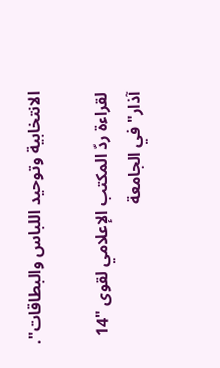الانتخابية وتوحيد اللباس والبطاقات".

لقراءة ردّ المكتب الإعلامي لقوى "14 آذار" في الجامعة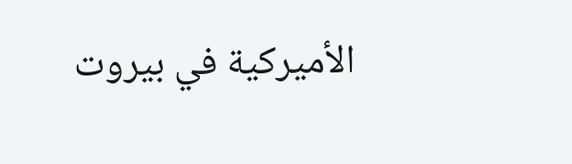الأميركية في بيروت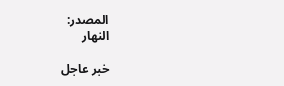المصدر:
النهار

خبر عاجل